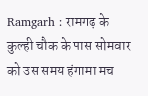Ramgarh : रामगढ़ के कुल्ही चौक के पास सोमवार को उस समय हंगामा मच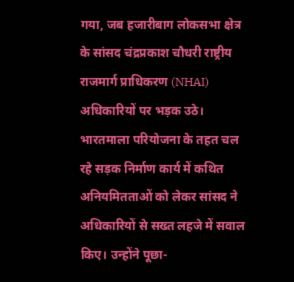गया, जब हजारीबाग लोकसभा क्षेत्र के सांसद चंद्रप्रकाश चौधरी राष्ट्रीय राजमार्ग प्राधिकरण (NHAI) अधिकारियों पर भड़क उठे। भारतमाला परियोजना के तहत चल रहे सड़क निर्माण कार्य में कथित अनियमितताओं को लेकर सांसद ने अधिकारियों से सख्त लहजे में सवाल किए। उन्होंने पूछा-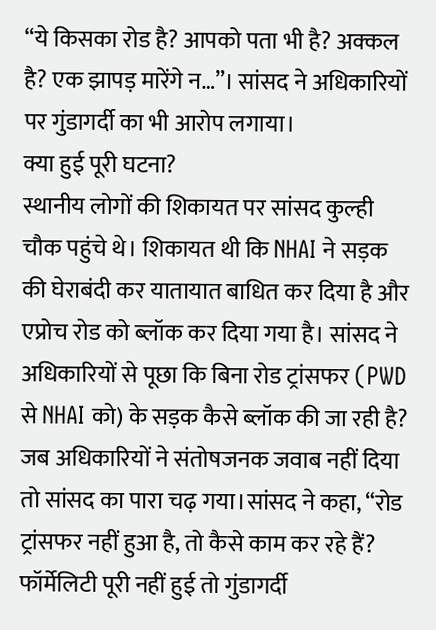“ये किसका रोड है? आपको पता भी है? अक्कल है? एक झापड़ मारेंगे न…”। सांसद ने अधिकारियों पर गुंडागर्दी का भी आरोप लगाया।
क्या हुई पूरी घटना?
स्थानीय लोगों की शिकायत पर सांसद कुल्ही चौक पहुंचे थे। शिकायत थी कि NHAI ने सड़क की घेराबंदी कर यातायात बाधित कर दिया है और एप्रोच रोड को ब्लॉक कर दिया गया है। सांसद ने अधिकारियों से पूछा कि बिना रोड ट्रांसफर (PWD से NHAI को) के सड़क कैसे ब्लॉक की जा रही है? जब अधिकारियों ने संतोषजनक जवाब नहीं दिया तो सांसद का पारा चढ़ गया।सांसद ने कहा, “रोड ट्रांसफर नहीं हुआ है, तो कैसे काम कर रहे हैं? फॉर्मेलिटी पूरी नहीं हुई तो गुंडागर्दी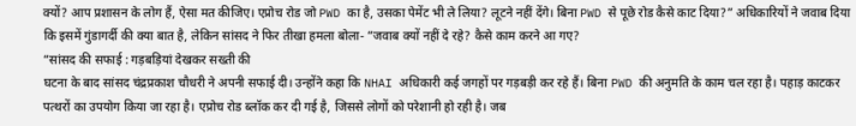क्यों? आप प्रशासन के लोग हैं, ऐसा मत कीजिए। एप्रोच रोड जो PWD का है, उसका पेमेंट भी ले लिया? लूटने नहीं देंगे। बिना PWD से पूछे रोड कैसे काट दिया?” अधिकारियों ने जवाब दिया कि इसमें गुंडागर्दी की क्या बात है, लेकिन सांसद ने फिर तीखा हमला बोला- “जवाब क्यों नहीं दे रहे? कैसे काम करने आ गए?
“सांसद की सफाई : गड़बड़ियां देखकर सख्ती की
घटना के बाद सांसद चंद्रप्रकाश चौधरी ने अपनी सफाई दी। उन्होंने कहा कि NHAI अधिकारी कई जगहों पर गड़बड़ी कर रहे हैं। बिना PWD की अनुमति के काम चल रहा है। पहाड़ काटकर पत्थरों का उपयोग किया जा रहा है। एप्रोच रोड ब्लॉक कर दी गई है, जिससे लोगों को परेशानी हो रही है। जब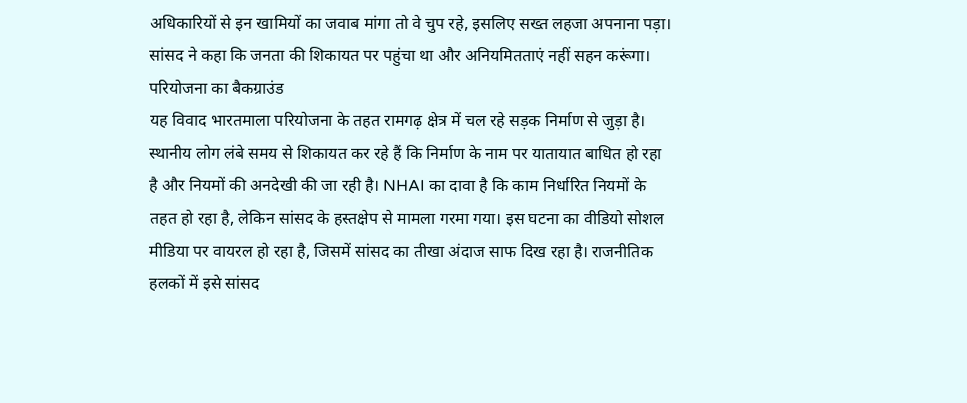अधिकारियों से इन खामियों का जवाब मांगा तो वे चुप रहे, इसलिए सख्त लहजा अपनाना पड़ा। सांसद ने कहा कि जनता की शिकायत पर पहुंचा था और अनियमितताएं नहीं सहन करूंगा।
परियोजना का बैकग्राउंड
यह विवाद भारतमाला परियोजना के तहत रामगढ़ क्षेत्र में चल रहे सड़क निर्माण से जुड़ा है। स्थानीय लोग लंबे समय से शिकायत कर रहे हैं कि निर्माण के नाम पर यातायात बाधित हो रहा है और नियमों की अनदेखी की जा रही है। NHAI का दावा है कि काम निर्धारित नियमों के तहत हो रहा है, लेकिन सांसद के हस्तक्षेप से मामला गरमा गया। इस घटना का वीडियो सोशल मीडिया पर वायरल हो रहा है, जिसमें सांसद का तीखा अंदाज साफ दिख रहा है। राजनीतिक हलकों में इसे सांसद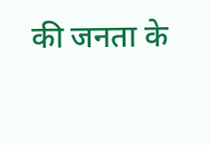की जनता के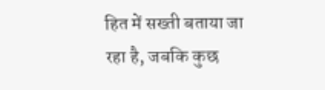हित में सख्ती बताया जा रहा है, जबकि कुछ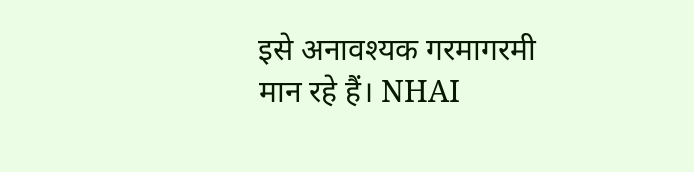इसे अनावश्यक गरमागरमी मान रहे हैं। NHAI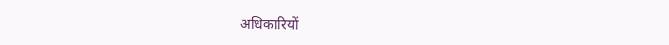अधिकारियों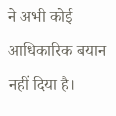ने अभी कोई आधिकारिक बयान नहीं दिया है।